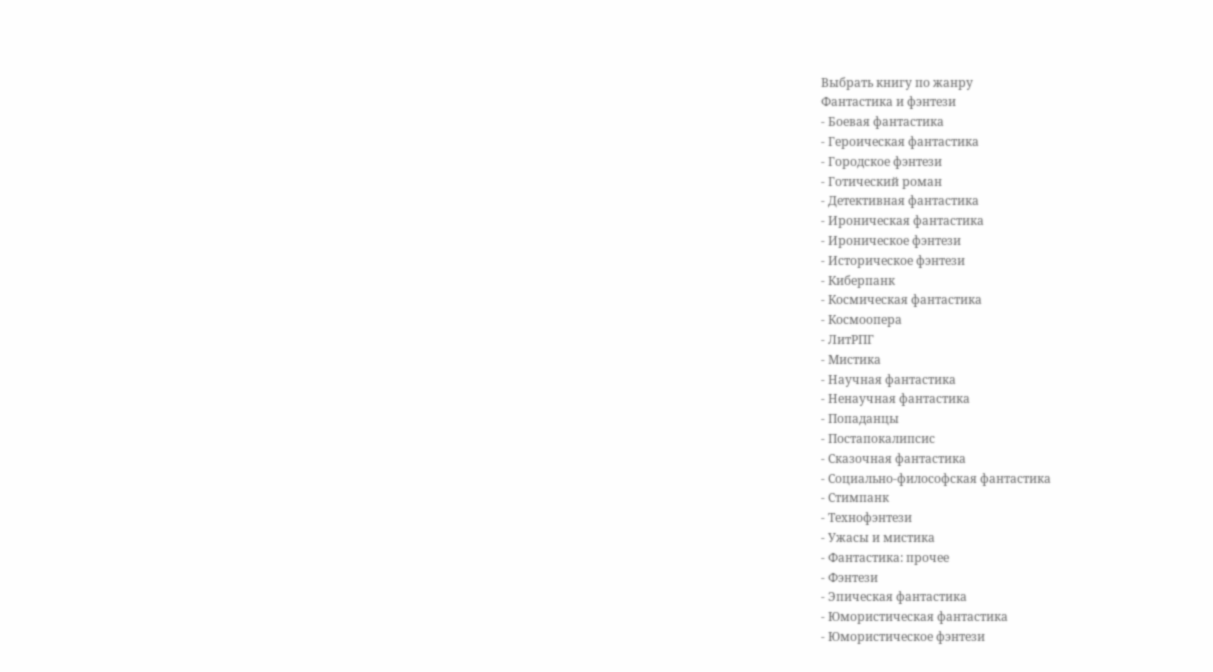Выбрать книгу по жанру
Фантастика и фэнтези
- Боевая фантастика
- Героическая фантастика
- Городское фэнтези
- Готический роман
- Детективная фантастика
- Ироническая фантастика
- Ироническое фэнтези
- Историческое фэнтези
- Киберпанк
- Космическая фантастика
- Космоопера
- ЛитРПГ
- Мистика
- Научная фантастика
- Ненаучная фантастика
- Попаданцы
- Постапокалипсис
- Сказочная фантастика
- Социально-философская фантастика
- Стимпанк
- Технофэнтези
- Ужасы и мистика
- Фантастика: прочее
- Фэнтези
- Эпическая фантастика
- Юмористическая фантастика
- Юмористическое фэнтези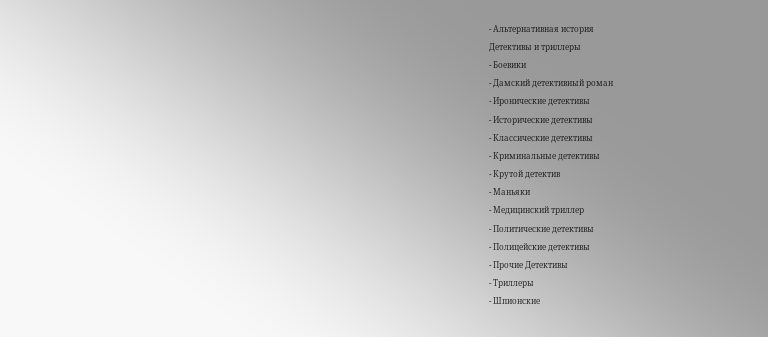- Альтернативная история
Детективы и триллеры
- Боевики
- Дамский детективный роман
- Иронические детективы
- Исторические детективы
- Классические детективы
- Криминальные детективы
- Крутой детектив
- Маньяки
- Медицинский триллер
- Политические детективы
- Полицейские детективы
- Прочие Детективы
- Триллеры
- Шпионские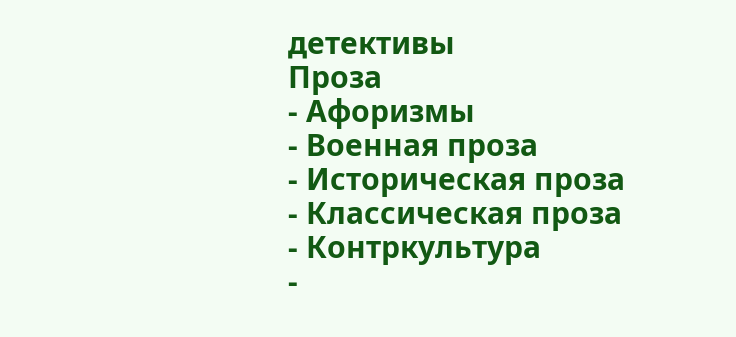детективы
Проза
- Афоризмы
- Военная проза
- Историческая проза
- Классическая проза
- Контркультура
-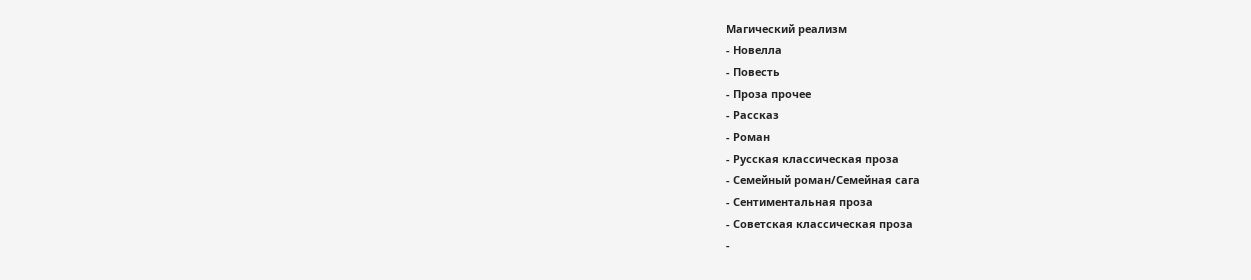Магический реализм
- Новелла
- Повесть
- Проза прочее
- Рассказ
- Роман
- Русская классическая проза
- Семейный роман/Семейная сага
- Сентиментальная проза
- Советская классическая проза
-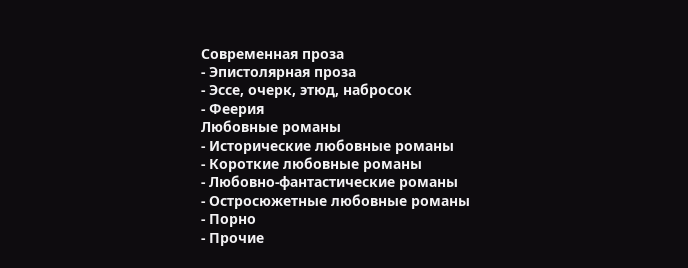Современная проза
- Эпистолярная проза
- Эссе, очерк, этюд, набросок
- Феерия
Любовные романы
- Исторические любовные романы
- Короткие любовные романы
- Любовно-фантастические романы
- Остросюжетные любовные романы
- Порно
- Прочие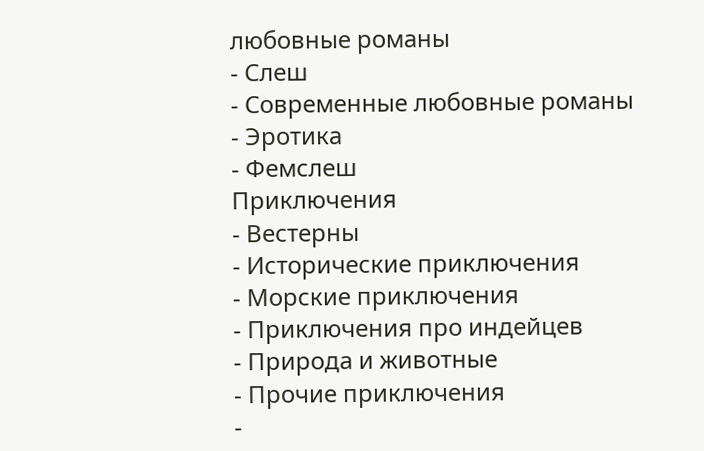любовные романы
- Слеш
- Современные любовные романы
- Эротика
- Фемслеш
Приключения
- Вестерны
- Исторические приключения
- Морские приключения
- Приключения про индейцев
- Природа и животные
- Прочие приключения
-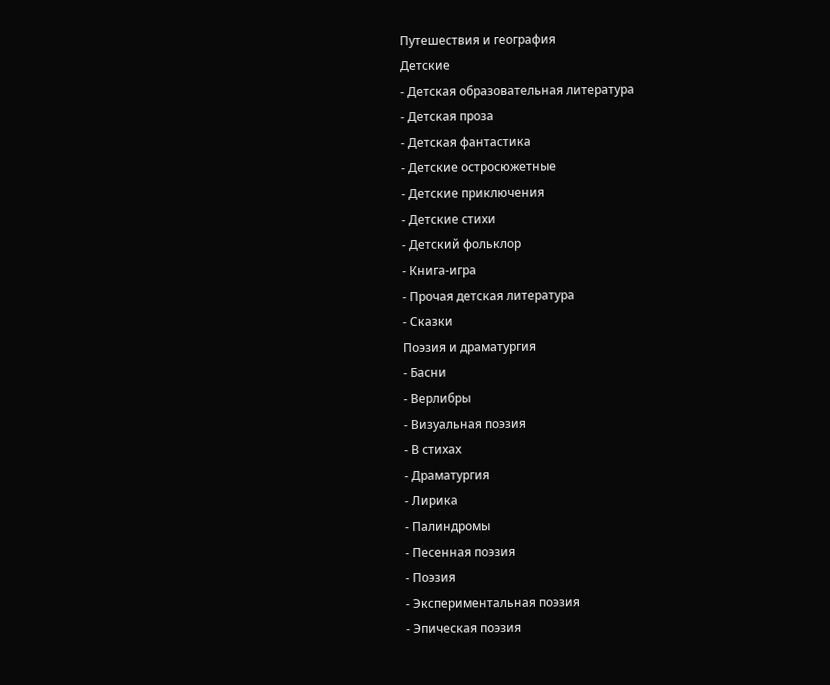Путешествия и география
Детские
- Детская образовательная литература
- Детская проза
- Детская фантастика
- Детские остросюжетные
- Детские приключения
- Детские стихи
- Детский фольклор
- Книга-игра
- Прочая детская литература
- Сказки
Поэзия и драматургия
- Басни
- Верлибры
- Визуальная поэзия
- В стихах
- Драматургия
- Лирика
- Палиндромы
- Песенная поэзия
- Поэзия
- Экспериментальная поэзия
- Эпическая поэзия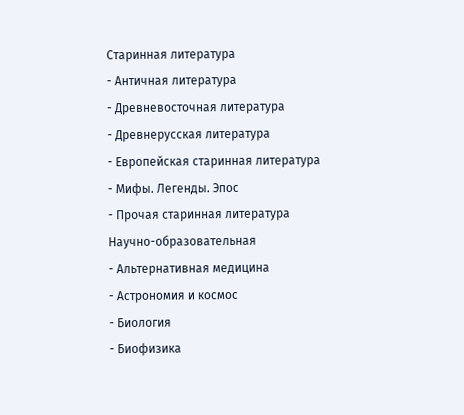Старинная литература
- Античная литература
- Древневосточная литература
- Древнерусская литература
- Европейская старинная литература
- Мифы. Легенды. Эпос
- Прочая старинная литература
Научно-образовательная
- Альтернативная медицина
- Астрономия и космос
- Биология
- Биофизика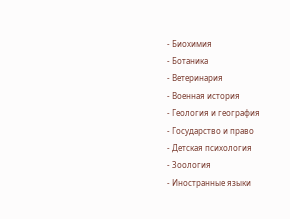- Биохимия
- Ботаника
- Ветеринария
- Военная история
- Геология и география
- Государство и право
- Детская психология
- Зоология
- Иностранные языки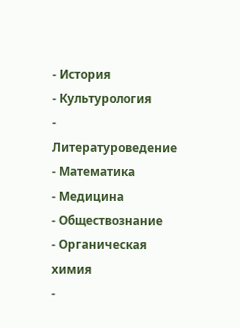- История
- Культурология
- Литературоведение
- Математика
- Медицина
- Обществознание
- Органическая химия
-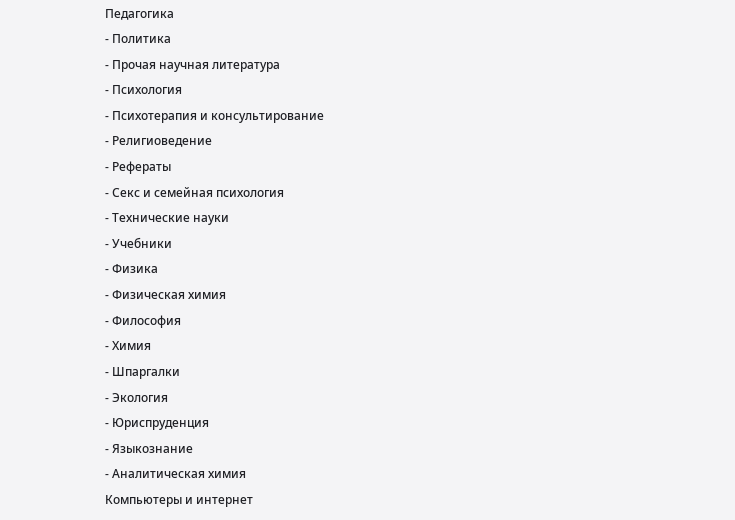Педагогика
- Политика
- Прочая научная литература
- Психология
- Психотерапия и консультирование
- Религиоведение
- Рефераты
- Секс и семейная психология
- Технические науки
- Учебники
- Физика
- Физическая химия
- Философия
- Химия
- Шпаргалки
- Экология
- Юриспруденция
- Языкознание
- Аналитическая химия
Компьютеры и интернет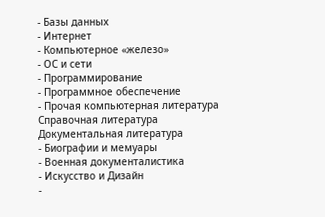- Базы данных
- Интернет
- Компьютерное «железо»
- ОС и сети
- Программирование
- Программное обеспечение
- Прочая компьютерная литература
Справочная литература
Документальная литература
- Биографии и мемуары
- Военная документалистика
- Искусство и Дизайн
-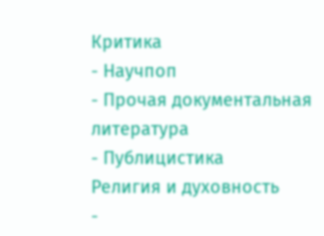Критика
- Научпоп
- Прочая документальная литература
- Публицистика
Религия и духовность
-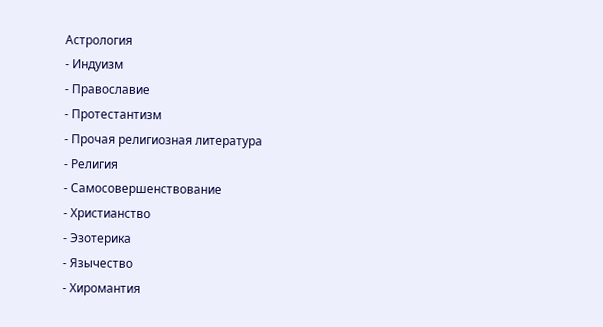Астрология
- Индуизм
- Православие
- Протестантизм
- Прочая религиозная литература
- Религия
- Самосовершенствование
- Христианство
- Эзотерика
- Язычество
- Хиромантия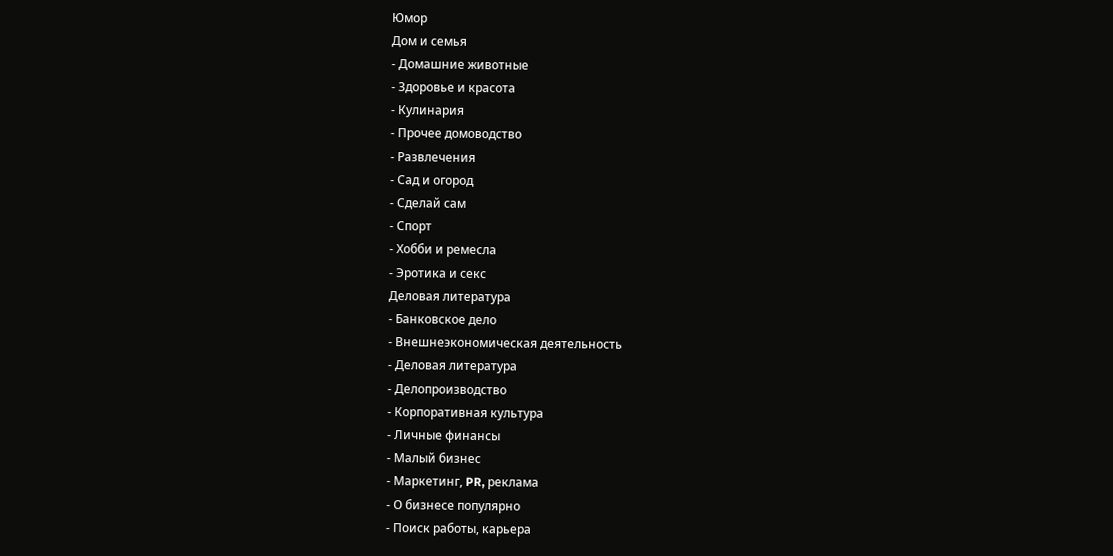Юмор
Дом и семья
- Домашние животные
- Здоровье и красота
- Кулинария
- Прочее домоводство
- Развлечения
- Сад и огород
- Сделай сам
- Спорт
- Хобби и ремесла
- Эротика и секс
Деловая литература
- Банковское дело
- Внешнеэкономическая деятельность
- Деловая литература
- Делопроизводство
- Корпоративная культура
- Личные финансы
- Малый бизнес
- Маркетинг, PR, реклама
- О бизнесе популярно
- Поиск работы, карьера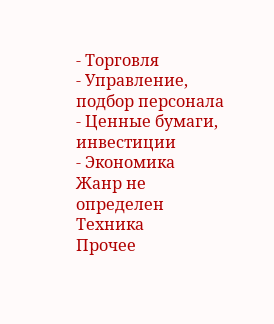- Торговля
- Управление, подбор персонала
- Ценные бумаги, инвестиции
- Экономика
Жанр не определен
Техника
Прочее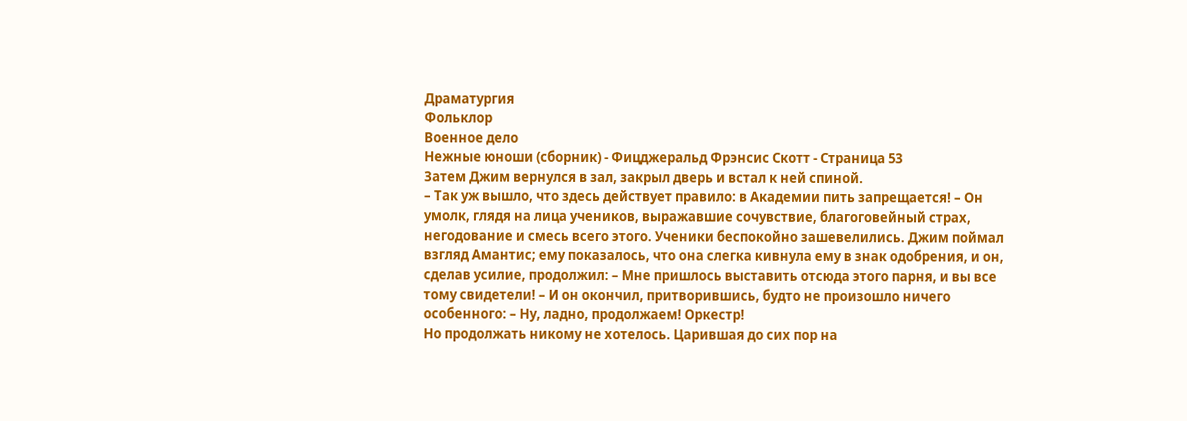Драматургия
Фольклор
Военное дело
Нежные юноши (сборник) - Фицджеральд Фрэнсис Скотт - Страница 53
Затем Джим вернулся в зал, закрыл дверь и встал к ней спиной.
– Так уж вышло, что здесь действует правило: в Академии пить запрещается! – Он умолк, глядя на лица учеников, выражавшие сочувствие, благоговейный страх, негодование и смесь всего этого. Ученики беспокойно зашевелились. Джим поймал взгляд Амантис; ему показалось, что она слегка кивнула ему в знак одобрения, и он, сделав усилие, продолжил: – Мне пришлось выставить отсюда этого парня, и вы все тому свидетели! – И он окончил, притворившись, будто не произошло ничего особенного: – Ну, ладно, продолжаем! Оркестр!
Но продолжать никому не хотелось. Царившая до сих пор на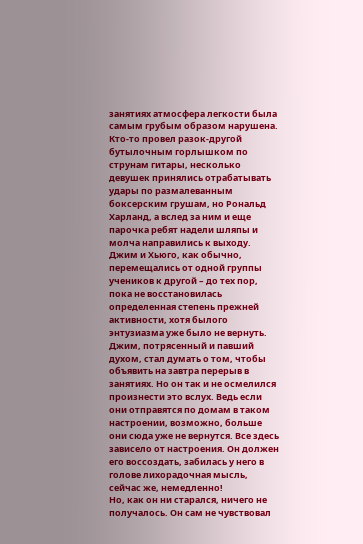занятиях атмосфера легкости была самым грубым образом нарушена.
Кто-то провел разок-другой бутылочным горлышком по струнам гитары, несколько девушек принялись отрабатывать удары по размалеванным боксерским грушам, но Рональд Харланд, а вслед за ним и еще парочка ребят надели шляпы и молча направились к выходу.
Джим и Хьюго, как обычно, перемещались от одной группы учеников к другой – до тех пор, пока не восстановилась определенная степень прежней активности, хотя былого энтузиазма уже было не вернуть. Джим, потрясенный и павший духом, стал думать о том, чтобы объявить на завтра перерыв в занятиях. Но он так и не осмелился произнести это вслух. Ведь если они отправятся по домам в таком настроении, возможно, больше они сюда уже не вернутся. Все здесь зависело от настроения. Он должен его воссоздать, забилась у него в голове лихорадочная мысль, сейчас же, немедленно!
Но, как он ни старался, ничего не получалось. Он сам не чувствовал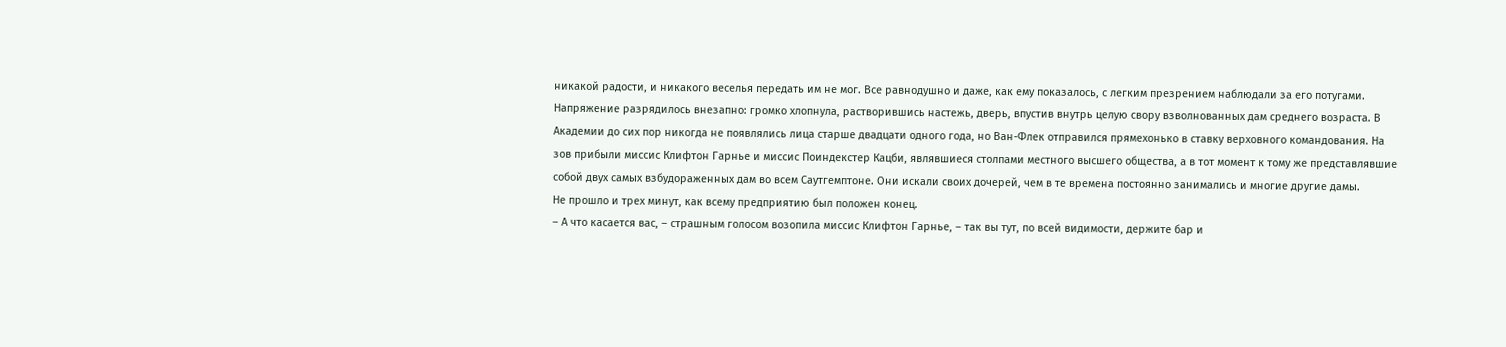никакой радости, и никакого веселья передать им не мог. Все равнодушно и даже, как ему показалось, с легким презрением наблюдали за его потугами.
Напряжение разрядилось внезапно: громко хлопнула, растворившись настежь, дверь, впустив внутрь целую свору взволнованных дам среднего возраста. В Академии до сих пор никогда не появлялись лица старше двадцати одного года, но Ван-Флек отправился прямехонько в ставку верховного командования. На зов прибыли миссис Клифтон Гарнье и миссис Поиндекстер Кацби, являвшиеся столпами местного высшего общества, а в тот момент к тому же представлявшие собой двух самых взбудораженных дам во всем Саутгемптоне. Они искали своих дочерей, чем в те времена постоянно занимались и многие другие дамы.
Не прошло и трех минут, как всему предприятию был положен конец.
– А что касается вас, – страшным голосом возопила миссис Клифтон Гарнье, – так вы тут, по всей видимости, держите бар и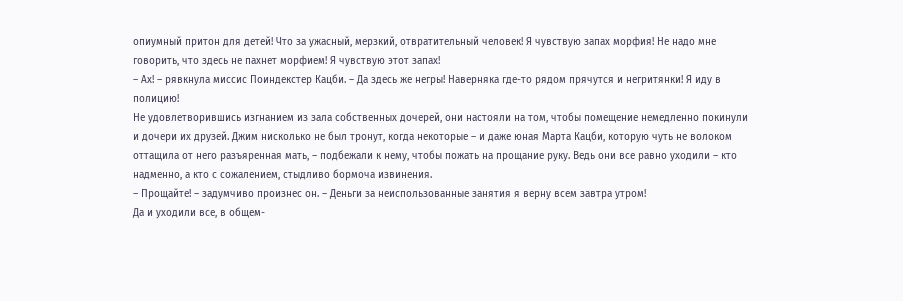опиумный притон для детей! Что за ужасный, мерзкий, отвратительный человек! Я чувствую запах морфия! Не надо мне говорить, что здесь не пахнет морфием! Я чувствую этот запах!
– Ах! – рявкнула миссис Поиндекстер Кацби. – Да здесь же негры! Наверняка где-то рядом прячутся и негритянки! Я иду в полицию!
Не удовлетворившись изгнанием из зала собственных дочерей, они настояли на том, чтобы помещение немедленно покинули и дочери их друзей. Джим нисколько не был тронут, когда некоторые – и даже юная Марта Кацби, которую чуть не волоком оттащила от него разъяренная мать, – подбежали к нему, чтобы пожать на прощание руку. Ведь они все равно уходили – кто надменно, а кто с сожалением, стыдливо бормоча извинения.
– Прощайте! – задумчиво произнес он. – Деньги за неиспользованные занятия я верну всем завтра утром!
Да и уходили все, в общем-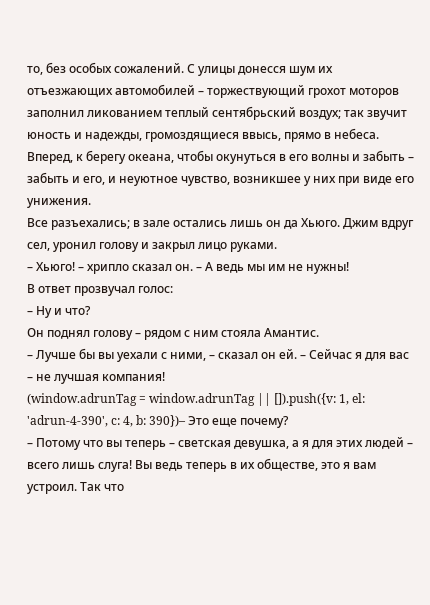то, без особых сожалений. С улицы донесся шум их отъезжающих автомобилей – торжествующий грохот моторов заполнил ликованием теплый сентябрьский воздух; так звучит юность и надежды, громоздящиеся ввысь, прямо в небеса. Вперед, к берегу океана, чтобы окунуться в его волны и забыть – забыть и его, и неуютное чувство, возникшее у них при виде его унижения.
Все разъехались; в зале остались лишь он да Хьюго. Джим вдруг сел, уронил голову и закрыл лицо руками.
– Хьюго! – хрипло сказал он. – А ведь мы им не нужны!
В ответ прозвучал голос:
– Ну и что?
Он поднял голову – рядом с ним стояла Амантис.
– Лучше бы вы уехали с ними, – сказал он ей. – Сейчас я для вас – не лучшая компания!
(window.adrunTag = window.adrunTag || []).push({v: 1, el: 'adrun-4-390', c: 4, b: 390})– Это еще почему?
– Потому что вы теперь – светская девушка, а я для этих людей – всего лишь слуга! Вы ведь теперь в их обществе, это я вам устроил. Так что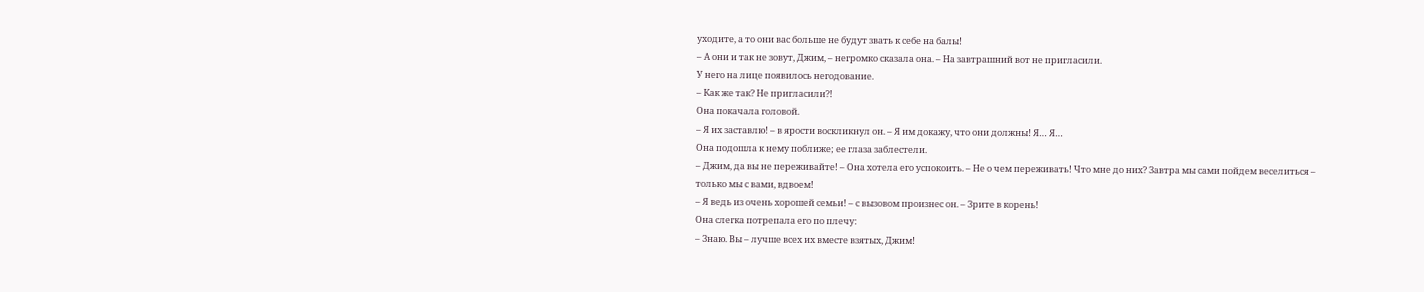уходите, а то они вас больше не будут звать к себе на балы!
– А они и так не зовут, Джим, – негромко сказала она. – На завтрашний вот не пригласили.
У него на лице появилось негодование.
– Как же так? Не пригласили?!
Она покачала головой.
– Я их заставлю! – в ярости воскликнул он. – Я им докажу, что они должны! Я… Я…
Она подошла к нему поближе; ее глаза заблестели.
– Джим, да вы не переживайте! – Она хотела его успокоить. – Не о чем переживать! Что мне до них? Завтра мы сами пойдем веселиться – только мы с вами, вдвоем!
– Я ведь из очень хорошей семьи! – с вызовом произнес он. – Зрите в корень!
Она слегка потрепала его по плечу:
– Знаю. Вы – лучше всех их вместе взятых, Джим!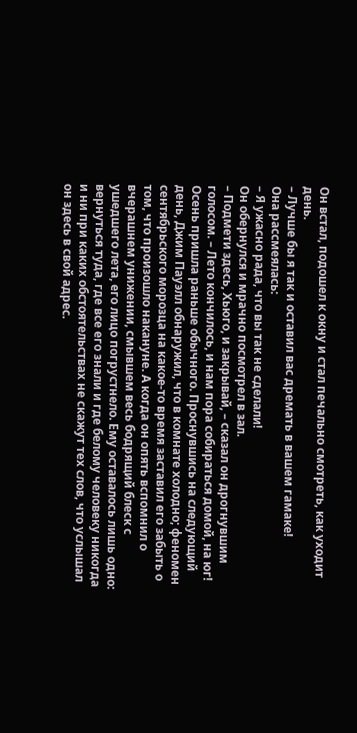Он встал, подошел к окну и стал печально смотреть, как уходит день.
– Лучше бы я так и оставил вас дремать в вашем гамаке!
Она рассмеялась:
– Я ужасно рада, что вы так не сделали!
Он обернулся и мрачно посмотрел в зал.
– Подмети здесь, Хьюго, и закрывай, – сказал он дрогнувшим голосом. – Лето кончилось, и нам пора собираться домой, на юг!
Осень пришла раньше обычного. Проснувшись на следующий день, Джим Пауэлл обнаружил, что в комнате холодно; феномен сентябрьского морозца на какое-то время заставил его забыть о том, что произошло накануне. А когда он опять вспомнил о вчерашнем унижении, смывшем весь бодрящий блеск с ушедшего лета, его лицо погрустнело. Ему оставалось лишь одно: вернуться туда, где все его знали и где белому человеку никогда и ни при каких обстоятельствах не скажут тех слов, что услышал он здесь в свой адрес.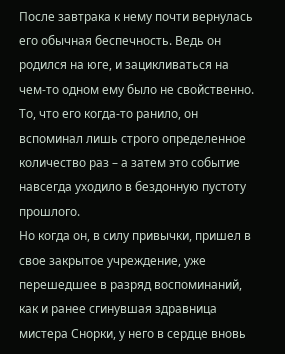После завтрака к нему почти вернулась его обычная беспечность. Ведь он родился на юге, и зацикливаться на чем-то одном ему было не свойственно. То, что его когда-то ранило, он вспоминал лишь строго определенное количество раз – а затем это событие навсегда уходило в бездонную пустоту прошлого.
Но когда он, в силу привычки, пришел в свое закрытое учреждение, уже перешедшее в разряд воспоминаний, как и ранее сгинувшая здравница мистера Снорки, у него в сердце вновь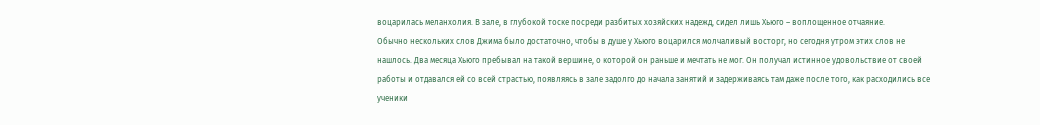воцарилась меланхолия. В зале, в глубокой тоске посреди разбитых хозяйских надежд, сидел лишь Хьюго – воплощенное отчаяние.
Обычно нескольких слов Джима было достаточно, чтобы в душе у Хьюго воцарился молчаливый восторг, но сегодня утром этих слов не нашлось. Два месяца Хьюго пребывал на такой вершине, о которой он раньше и мечтать не мог. Он получал истинное удовольствие от своей работы и отдавался ей со всей страстью, появляясь в зале задолго до начала занятий и задерживаясь там даже после того, как расходились все ученики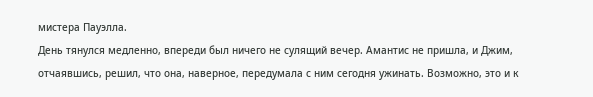мистера Пауэлла.
День тянулся медленно, впереди был ничего не сулящий вечер. Амантис не пришла, и Джим, отчаявшись, решил, что она, наверное, передумала с ним сегодня ужинать. Возможно, это и к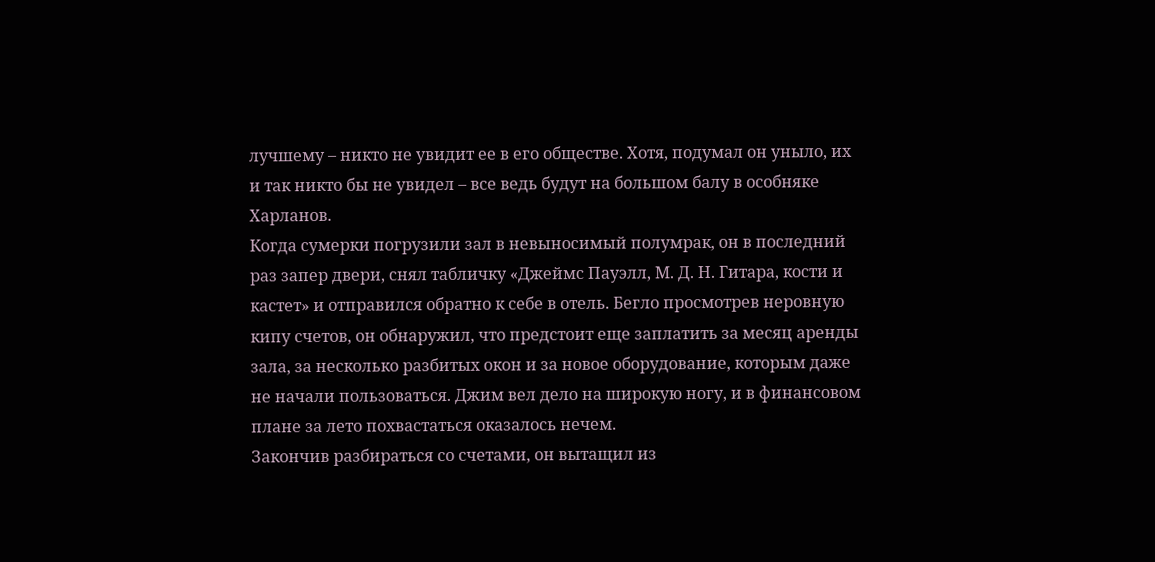лучшему – никто не увидит ее в его обществе. Хотя, подумал он уныло, их и так никто бы не увидел – все ведь будут на большом балу в особняке Харланов.
Когда сумерки погрузили зал в невыносимый полумрак, он в последний раз запер двери, снял табличку «Джеймс Пауэлл, М. Д. Н. Гитара, кости и кастет» и отправился обратно к себе в отель. Бегло просмотрев неровную кипу счетов, он обнаружил, что предстоит еще заплатить за месяц аренды зала, за несколько разбитых окон и за новое оборудование, которым даже не начали пользоваться. Джим вел дело на широкую ногу, и в финансовом плане за лето похвастаться оказалось нечем.
Закончив разбираться со счетами, он вытащил из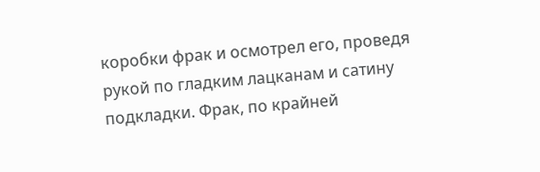коробки фрак и осмотрел его, проведя рукой по гладким лацканам и сатину подкладки. Фрак, по крайней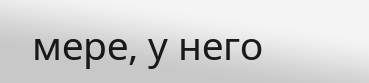мере, у него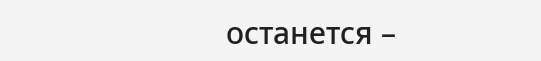останется –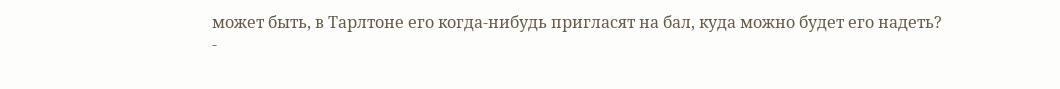может быть, в Тарлтоне его когда-нибудь пригласят на бал, куда можно будет его надеть?
-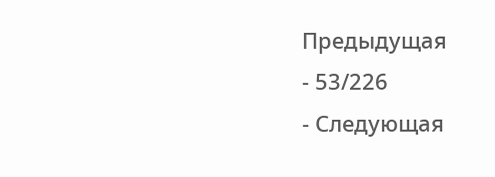Предыдущая
- 53/226
- Следующая